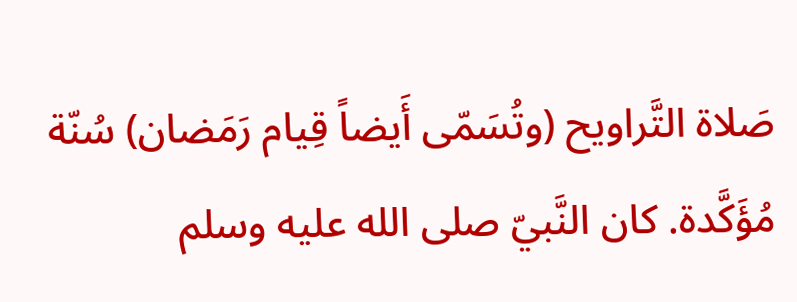صَلاة التَّراويح (وتُسَمّى أَيضاً قِيام رَمَضان) سُنّة مُؤَكَّدة. كان النَّبيّ صلى الله عليه وسلم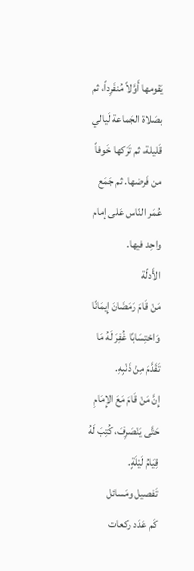يَقومها أَوَّلاً مُنفَرِداً، ثم بصَلاة الجَماعة لَيالي قَليلة، ثم تَرَكها خَوفاً من فَرضها. ثم جَمَع عُمَر النّاس عَلى إمام واحِد فيها.
الأَدلّة
مَنْ قَامَ رَمَضَانَ إِيمَانًا وَاحْتِسَابًا غُفِرَ لَهُ مَا تَقَدَّمَ مِنْ ذَنْبِهِ.
إِنَّ مَنْ قَامَ مَعَ الإِمَامِ حَتَّى يَنْصَرِفَ، كُتِبَ لَهُ قِيَامُ لَيْلَةٍ.
تَفصيل ومَسائل
كَم عَدَد ركعات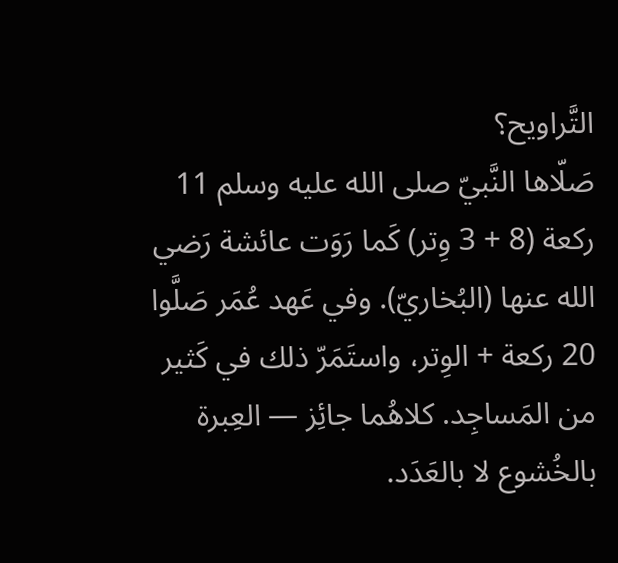التَّراويح؟
صَلّاها النَّبيّ صلى الله عليه وسلم 11 ركعة (8 + 3 وِتر) كَما رَوَت عائشة رَضي الله عنها (البُخاريّ). وفي عَهد عُمَر صَلَّوا 20 ركعة + الوِتر، واستَمَرّ ذلك في كَثير من المَساجِد. كلاهُما جائِز — العِبرة بالخُشوع لا بالعَدَد.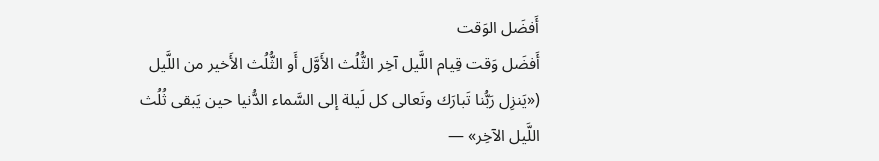أَفضَل الوَقت
أَفضَل وَقت قِيام اللَّيل آخِر الثُّلُث الأَوَّل أَو الثُّلُث الأَخير من اللَّيل («يَنزِل رَبُّنا تَبارَك وتَعالى كل لَيلة إلى السَّماء الدُّنيا حين يَبقى ثُلُث اللَّيل الآخِر» —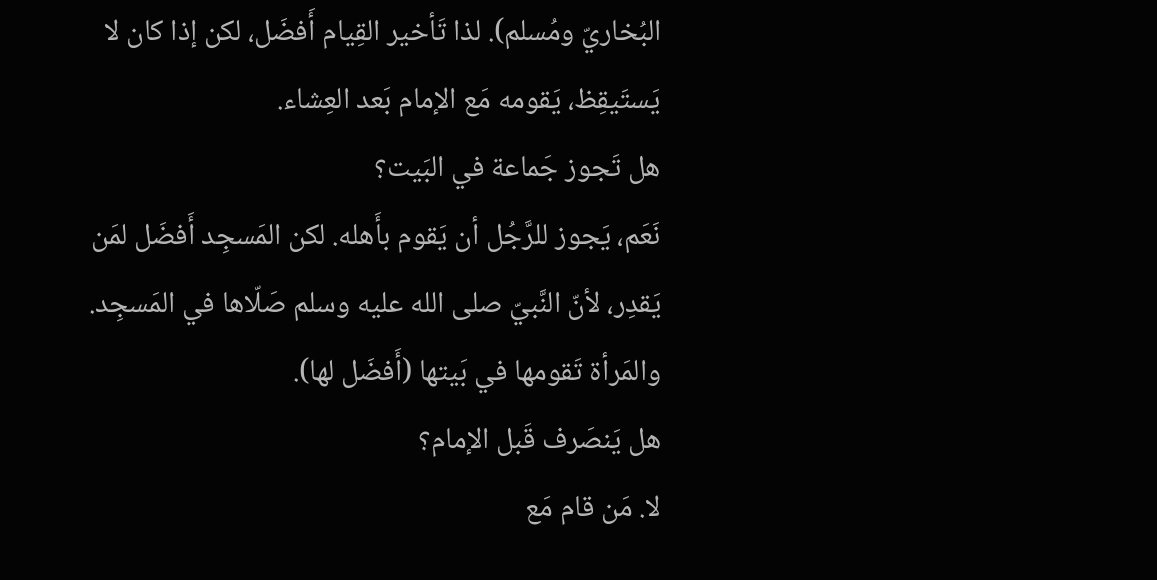البُخاريّ ومُسلم). لذا تَأخير القِيام أَفضَل، لكن إذا كان لا يَستَيقِظ، يَقومه مَع الإمام بَعد العِشاء.
هل تَجوز جَماعة في البَيت؟
نَعَم، يَجوز للرَّجُل أن يَقوم بأَهله. لكن المَسجِد أَفضَل لمَن يَقدِر، لأنّ النَّبيّ صلى الله عليه وسلم صَلّاها في المَسجِد. والمَرأة تَقومها في بَيتها (أَفضَل لها).
هل يَنصَرف قَبل الإمام؟
لا. مَن قام مَع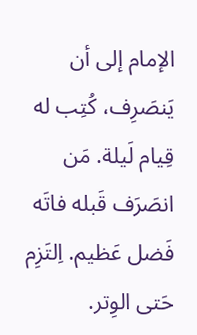الإمام إلى أن يَنصَرِف، كُتِب له قِيام لَيلة. مَن انصَرَف قَبله فاتَه فَضل عَظيم. اِلتَزِم حَتى الوِتر.